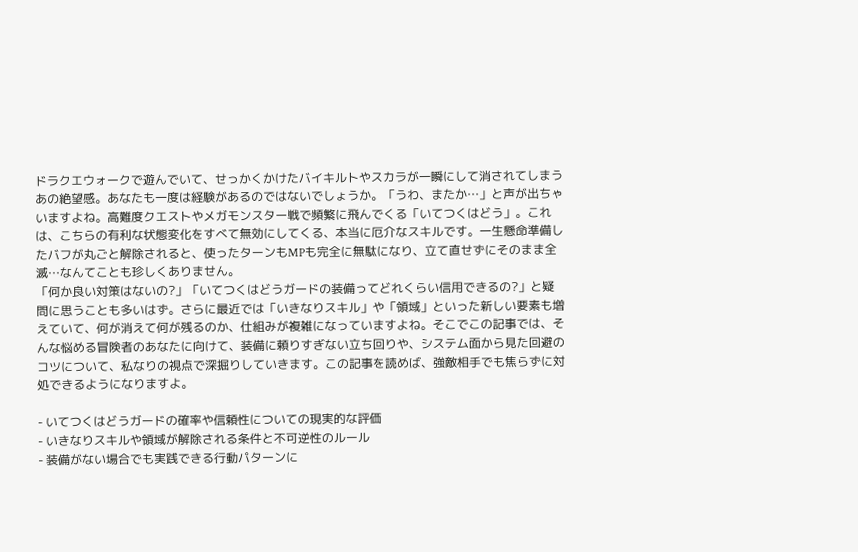ドラクエウォークで遊んでいて、せっかくかけたバイキルトやスカラが一瞬にして消されてしまうあの絶望感。あなたも一度は経験があるのではないでしょうか。「うわ、またか…」と声が出ちゃいますよね。高難度クエストやメガモンスター戦で頻繁に飛んでくる「いてつくはどう」。これは、こちらの有利な状態変化をすべて無効にしてくる、本当に厄介なスキルです。一生懸命準備したバフが丸ごと解除されると、使ったターンもMPも完全に無駄になり、立て直せずにそのまま全滅…なんてことも珍しくありません。
「何か良い対策はないの?」「いてつくはどうガードの装備ってどれくらい信用できるの?」と疑問に思うことも多いはず。さらに最近では「いきなりスキル」や「領域」といった新しい要素も増えていて、何が消えて何が残るのか、仕組みが複雑になっていますよね。そこでこの記事では、そんな悩める冒険者のあなたに向けて、装備に頼りすぎない立ち回りや、システム面から見た回避のコツについて、私なりの視点で深掘りしていきます。この記事を読めば、強敵相手でも焦らずに対処できるようになりますよ。

- いてつくはどうガードの確率や信頼性についての現実的な評価
- いきなりスキルや領域が解除される条件と不可逆性のルール
- 装備がない場合でも実践できる行動パターンに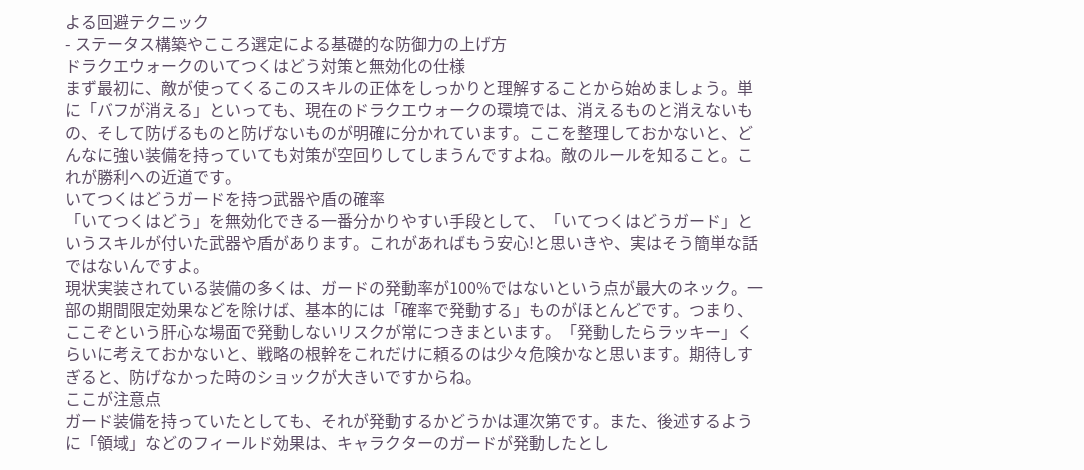よる回避テクニック
- ステータス構築やこころ選定による基礎的な防御力の上げ方
ドラクエウォークのいてつくはどう対策と無効化の仕様
まず最初に、敵が使ってくるこのスキルの正体をしっかりと理解することから始めましょう。単に「バフが消える」といっても、現在のドラクエウォークの環境では、消えるものと消えないもの、そして防げるものと防げないものが明確に分かれています。ここを整理しておかないと、どんなに強い装備を持っていても対策が空回りしてしまうんですよね。敵のルールを知ること。これが勝利への近道です。
いてつくはどうガードを持つ武器や盾の確率
「いてつくはどう」を無効化できる一番分かりやすい手段として、「いてつくはどうガード」というスキルが付いた武器や盾があります。これがあればもう安心!と思いきや、実はそう簡単な話ではないんですよ。
現状実装されている装備の多くは、ガードの発動率が100%ではないという点が最大のネック。一部の期間限定効果などを除けば、基本的には「確率で発動する」ものがほとんどです。つまり、ここぞという肝心な場面で発動しないリスクが常につきまといます。「発動したらラッキー」くらいに考えておかないと、戦略の根幹をこれだけに頼るのは少々危険かなと思います。期待しすぎると、防げなかった時のショックが大きいですからね。
ここが注意点
ガード装備を持っていたとしても、それが発動するかどうかは運次第です。また、後述するように「領域」などのフィールド効果は、キャラクターのガードが発動したとし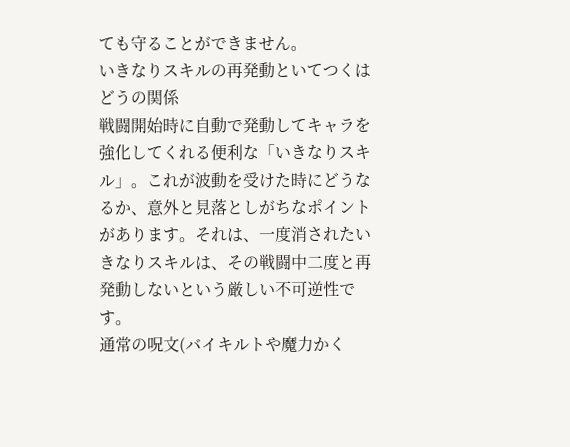ても守ることができません。
いきなりスキルの再発動といてつくはどうの関係
戦闘開始時に自動で発動してキャラを強化してくれる便利な「いきなりスキル」。これが波動を受けた時にどうなるか、意外と見落としがちなポイントがあります。それは、一度消されたいきなりスキルは、その戦闘中二度と再発動しないという厳しい不可逆性です。
通常の呪文(バイキルトや魔力かく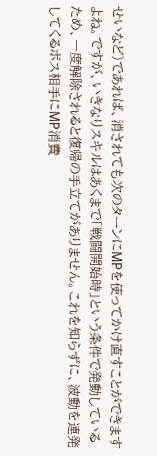せいなど)であれば、消されても次のターンにMPを使ってかけ直すことができますよね。ですが、いきなりスキルはあくまで「戦闘開始時」という条件で発動しているため、一度解除されると復帰の手立てがありません。これを知らずに、波動を連発してくるボス相手にMP消費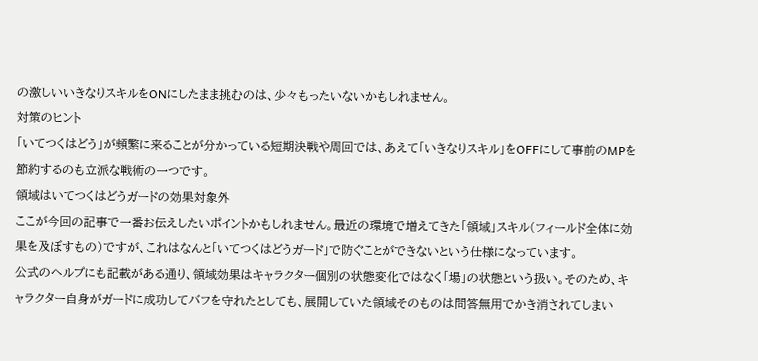の激しいいきなりスキルをONにしたまま挑むのは、少々もったいないかもしれません。
対策のヒント
「いてつくはどう」が頻繁に来ることが分かっている短期決戦や周回では、あえて「いきなりスキル」をOFFにして事前のMPを節約するのも立派な戦術の一つです。
領域はいてつくはどうガードの効果対象外
ここが今回の記事で一番お伝えしたいポイントかもしれません。最近の環境で増えてきた「領域」スキル(フィールド全体に効果を及ぼすもの)ですが、これはなんと「いてつくはどうガード」で防ぐことができないという仕様になっています。
公式のヘルプにも記載がある通り、領域効果はキャラクター個別の状態変化ではなく「場」の状態という扱い。そのため、キャラクター自身がガードに成功してバフを守れたとしても、展開していた領域そのものは問答無用でかき消されてしまい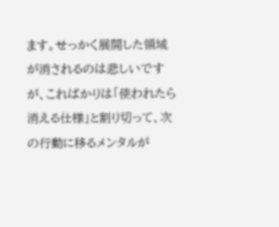ます。せっかく展開した領域が消されるのは悲しいですが、こればかりは「使われたら消える仕様」と割り切って、次の行動に移るメンタルが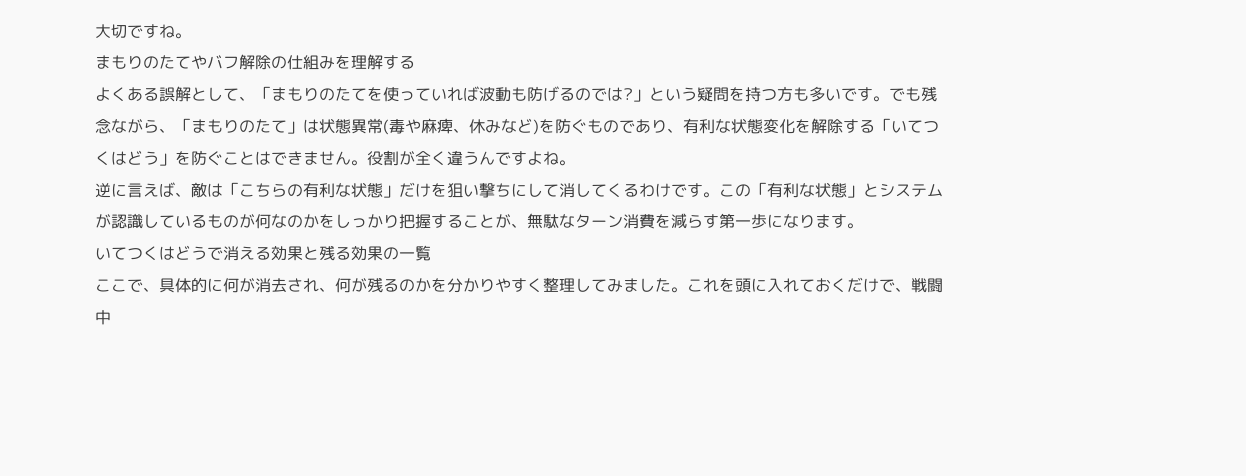大切ですね。
まもりのたてやバフ解除の仕組みを理解する
よくある誤解として、「まもりのたてを使っていれば波動も防げるのでは?」という疑問を持つ方も多いです。でも残念ながら、「まもりのたて」は状態異常(毒や麻痺、休みなど)を防ぐものであり、有利な状態変化を解除する「いてつくはどう」を防ぐことはできません。役割が全く違うんですよね。
逆に言えば、敵は「こちらの有利な状態」だけを狙い撃ちにして消してくるわけです。この「有利な状態」とシステムが認識しているものが何なのかをしっかり把握することが、無駄なターン消費を減らす第一歩になります。
いてつくはどうで消える効果と残る効果の一覧
ここで、具体的に何が消去され、何が残るのかを分かりやすく整理してみました。これを頭に入れておくだけで、戦闘中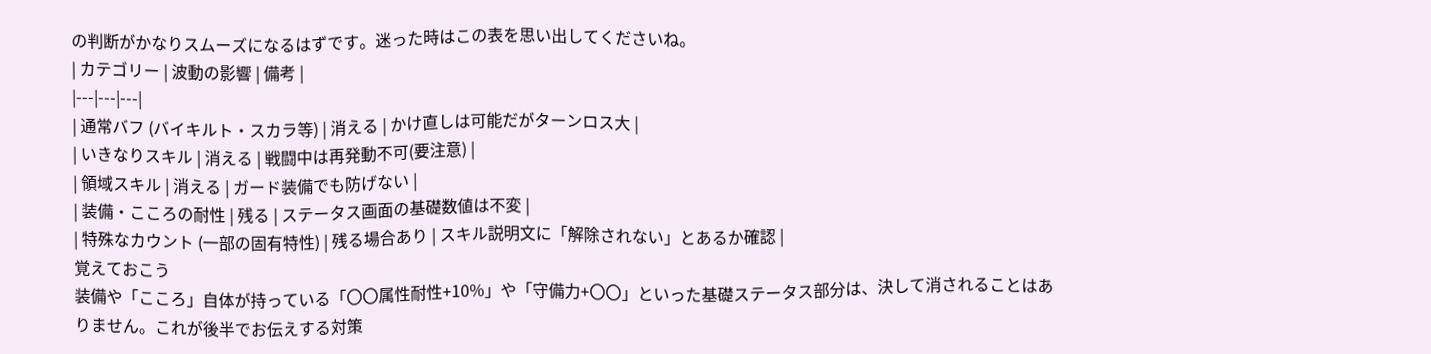の判断がかなりスムーズになるはずです。迷った時はこの表を思い出してくださいね。
| カテゴリー | 波動の影響 | 備考 |
|---|---|---|
| 通常バフ (バイキルト・スカラ等) | 消える | かけ直しは可能だがターンロス大 |
| いきなりスキル | 消える | 戦闘中は再発動不可(要注意) |
| 領域スキル | 消える | ガード装備でも防げない |
| 装備・こころの耐性 | 残る | ステータス画面の基礎数値は不変 |
| 特殊なカウント (一部の固有特性) | 残る場合あり | スキル説明文に「解除されない」とあるか確認 |
覚えておこう
装備や「こころ」自体が持っている「〇〇属性耐性+10%」や「守備力+〇〇」といった基礎ステータス部分は、決して消されることはありません。これが後半でお伝えする対策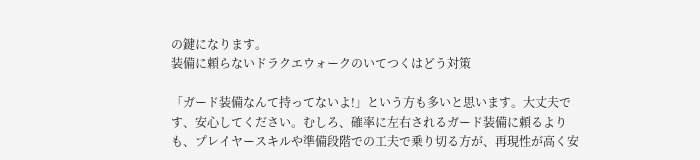の鍵になります。
装備に頼らないドラクエウォークのいてつくはどう対策

「ガード装備なんて持ってないよ!」という方も多いと思います。大丈夫です、安心してください。むしろ、確率に左右されるガード装備に頼るよりも、プレイヤースキルや準備段階での工夫で乗り切る方が、再現性が高く安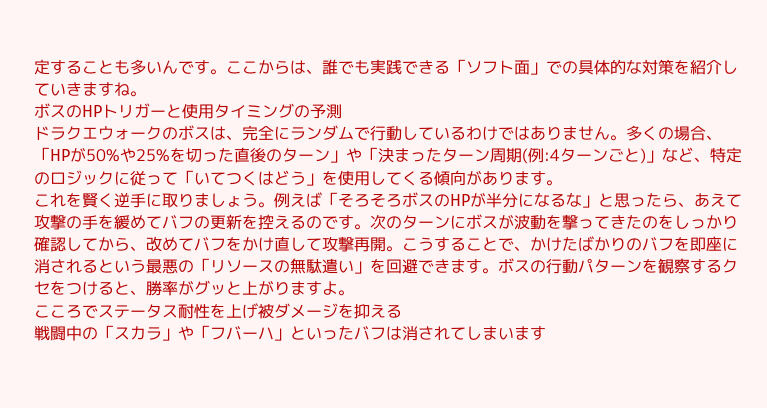定することも多いんです。ここからは、誰でも実践できる「ソフト面」での具体的な対策を紹介していきますね。
ボスのHPトリガーと使用タイミングの予測
ドラクエウォークのボスは、完全にランダムで行動しているわけではありません。多くの場合、「HPが50%や25%を切った直後のターン」や「決まったターン周期(例:4ターンごと)」など、特定のロジックに従って「いてつくはどう」を使用してくる傾向があります。
これを賢く逆手に取りましょう。例えば「そろそろボスのHPが半分になるな」と思ったら、あえて攻撃の手を緩めてバフの更新を控えるのです。次のターンにボスが波動を撃ってきたのをしっかり確認してから、改めてバフをかけ直して攻撃再開。こうすることで、かけたばかりのバフを即座に消されるという最悪の「リソースの無駄遣い」を回避できます。ボスの行動パターンを観察するクセをつけると、勝率がグッと上がりますよ。
こころでステータス耐性を上げ被ダメージを抑える
戦闘中の「スカラ」や「フバーハ」といったバフは消されてしまいます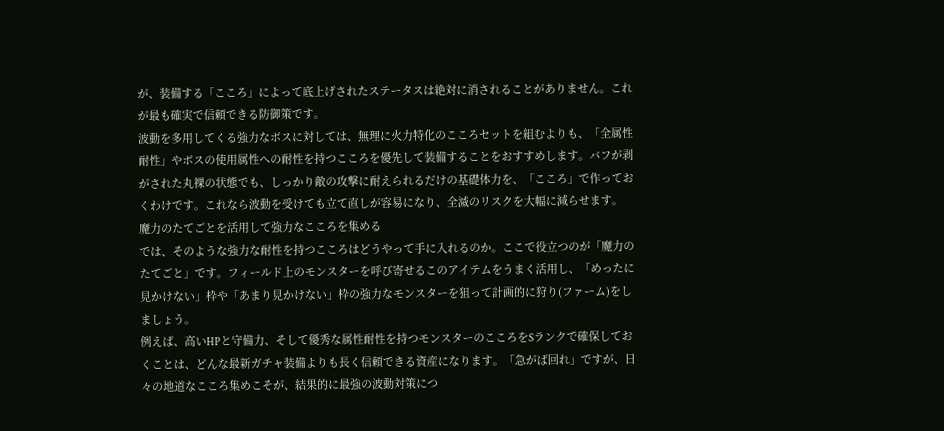が、装備する「こころ」によって底上げされたステータスは絶対に消されることがありません。これが最も確実で信頼できる防御策です。
波動を多用してくる強力なボスに対しては、無理に火力特化のこころセットを組むよりも、「全属性耐性」やボスの使用属性への耐性を持つこころを優先して装備することをおすすめします。バフが剥がされた丸裸の状態でも、しっかり敵の攻撃に耐えられるだけの基礎体力を、「こころ」で作っておくわけです。これなら波動を受けても立て直しが容易になり、全滅のリスクを大幅に減らせます。
魔力のたてごとを活用して強力なこころを集める
では、そのような強力な耐性を持つこころはどうやって手に入れるのか。ここで役立つのが「魔力のたてごと」です。フィールド上のモンスターを呼び寄せるこのアイテムをうまく活用し、「めったに見かけない」枠や「あまり見かけない」枠の強力なモンスターを狙って計画的に狩り(ファーム)をしましょう。
例えば、高いHPと守備力、そして優秀な属性耐性を持つモンスターのこころをSランクで確保しておくことは、どんな最新ガチャ装備よりも長く信頼できる資産になります。「急がば回れ」ですが、日々の地道なこころ集めこそが、結果的に最強の波動対策につ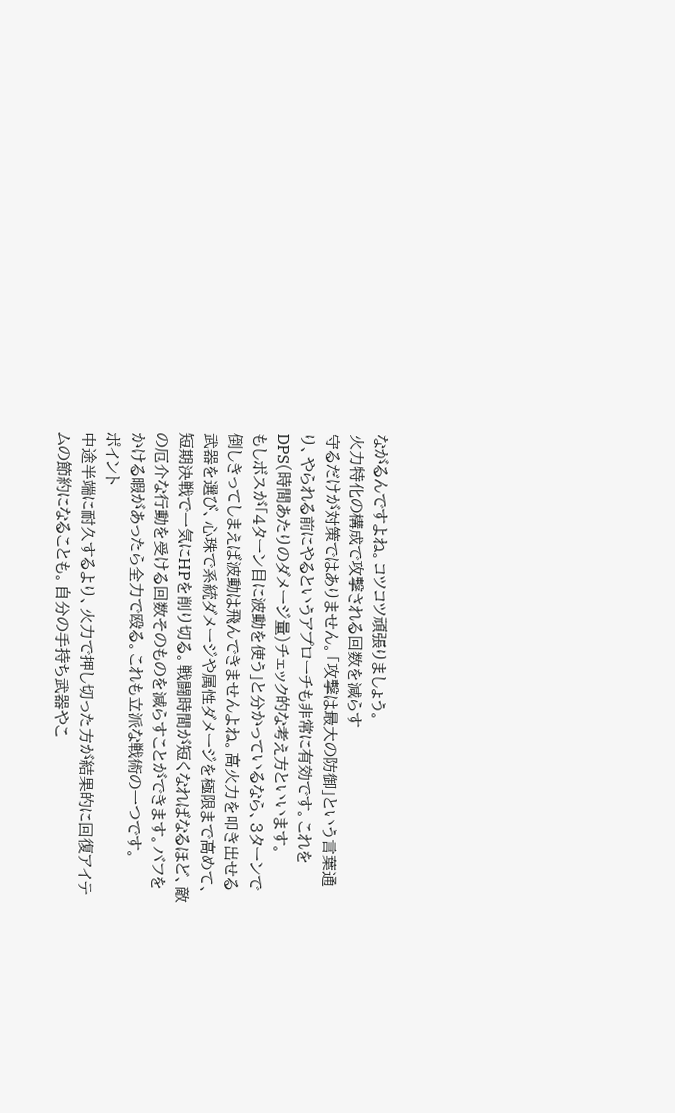ながるんですよね。コツコツ頑張りましょう。
火力特化の構成で攻撃される回数を減らす
守るだけが対策ではありません。「攻撃は最大の防御」という言葉通り、やられる前にやるというアプローチも非常に有効です。これをDPS(時間あたりのダメージ量)チェック的な考え方といいます。
もしボスが「4ターン目に波動を使う」と分かっているなら、3ターンで倒しきってしまえば波動は飛んできませんよね。高火力を叩き出せる武器を選び、心珠で系統ダメージや属性ダメージを極限まで高めて、短期決戦で一気にHPを削り切る。戦闘時間が短くなればなるほど、敵の厄介な行動を受ける回数そのものを減らすことができます。バフをかける暇があったら全力で殴る。これも立派な戦術の一つです。
ポイント
中途半端に耐久するより、火力で押し切った方が結果的に回復アイテムの節約になることも。自分の手持ち武器やこ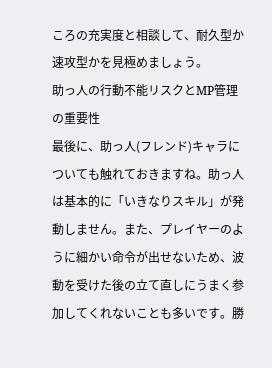ころの充実度と相談して、耐久型か速攻型かを見極めましょう。
助っ人の行動不能リスクとMP管理の重要性
最後に、助っ人(フレンド)キャラについても触れておきますね。助っ人は基本的に「いきなりスキル」が発動しません。また、プレイヤーのように細かい命令が出せないため、波動を受けた後の立て直しにうまく参加してくれないことも多いです。勝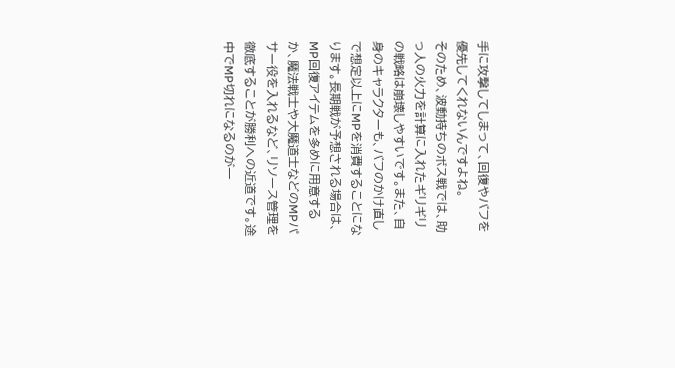手に攻撃してしまって、回復やバフを優先してくれないんですよね。
そのため、波動持ちのボス戦では、助っ人の火力を計算に入れたギリギリの戦略は崩壊しやすいです。また、自身のキャラクターも、バフのかけ直しで想定以上にMPを消費することになります。長期戦が予想される場合は、MP回復アイテムを多めに用意するか、魔法戦士や大魔道士などのMPパサー役を入れるなど、リソース管理を徹底することが勝利への近道です。途中でMP切れになるのが一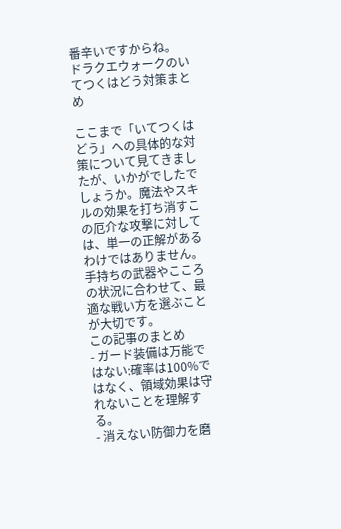番辛いですからね。
ドラクエウォークのいてつくはどう対策まとめ

ここまで「いてつくはどう」への具体的な対策について見てきましたが、いかがでしたでしょうか。魔法やスキルの効果を打ち消すこの厄介な攻撃に対しては、単一の正解があるわけではありません。手持ちの武器やこころの状況に合わせて、最適な戦い方を選ぶことが大切です。
この記事のまとめ
- ガード装備は万能ではない:確率は100%ではなく、領域効果は守れないことを理解する。
- 消えない防御力を磨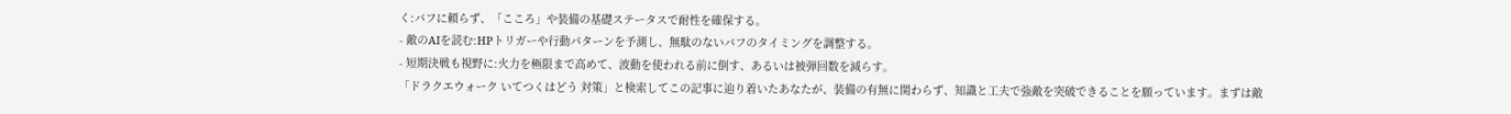く:バフに頼らず、「こころ」や装備の基礎ステータスで耐性を確保する。
- 敵のAIを読む:HPトリガーや行動パターンを予測し、無駄のないバフのタイミングを調整する。
- 短期決戦も視野に:火力を極限まで高めて、波動を使われる前に倒す、あるいは被弾回数を減らす。
「ドラクエウォーク いてつくはどう 対策」と検索してこの記事に辿り着いたあなたが、装備の有無に関わらず、知識と工夫で強敵を突破できることを願っています。まずは敵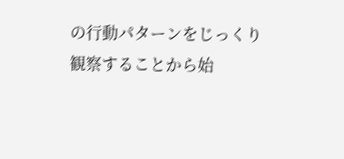の行動パターンをじっくり観察することから始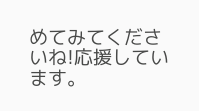めてみてくださいね!応援しています。